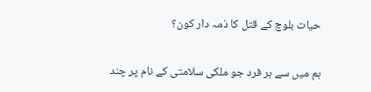حیات بلوچ کے قتل کا ذمہ دار کون؟


ہم میں سے ہر فرد جو ملکی سلامتی کے نام پر چند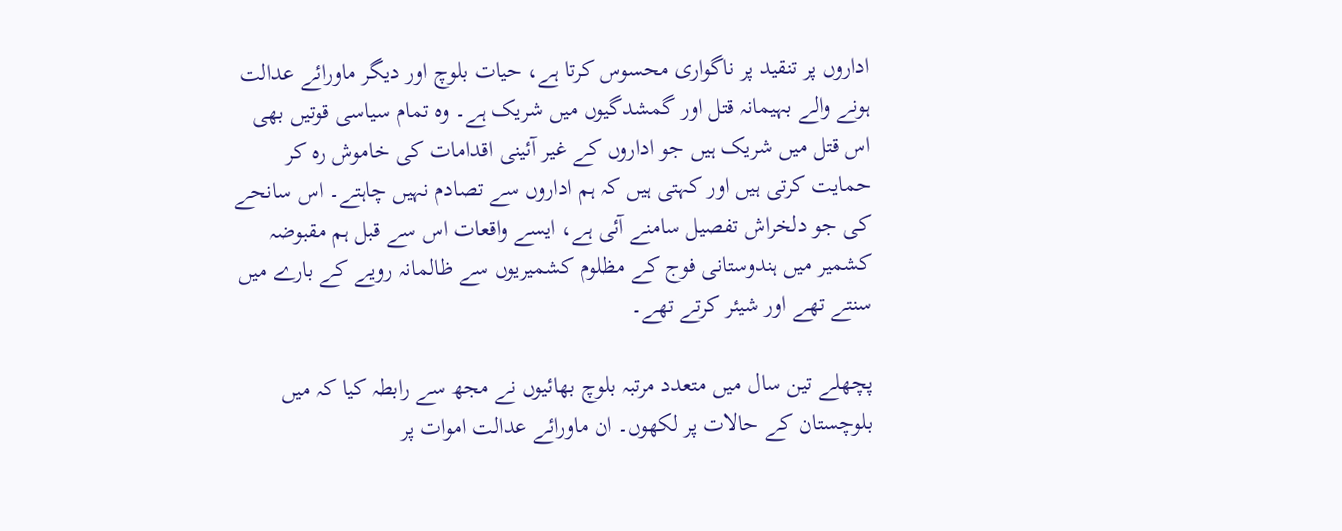اداروں پر تنقید پر ناگواری محسوس کرتا ہے، حیات بلوچ اور دیگر ماورائے عدالت ہونے والے بہیمانہ قتل اور گمشدگیوں میں شریک ہے۔ وہ تمام سیاسی قوتیں بھی اس قتل میں شریک ہیں جو اداروں کے غیر آئینی اقدامات کی خاموش رہ کر حمایت کرتی ہیں اور کہتی ہیں کہ ہم اداروں سے تصادم نہیں چاہتے۔ اس سانحے کی جو دلخراش تفصیل سامنے آئی ہے، ایسے واقعات اس سے قبل ہم مقبوضہ کشمیر میں ہندوستانی فوج کے مظلوم کشمیریوں سے ظالمانہ رویے کے بارے میں سنتے تھے اور شیئر کرتے تھے۔

پچھلے تین سال میں متعدد مرتبہ بلوچ بھائیوں نے مجھ سے رابطہ کیا کہ میں بلوچستان کے حالات پر لکھوں۔ ان ماورائے عدالت اموات پر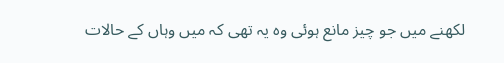لکھنے میں جو چیز مانع ہوئی وہ یہ تھی کہ میں وہاں کے حالات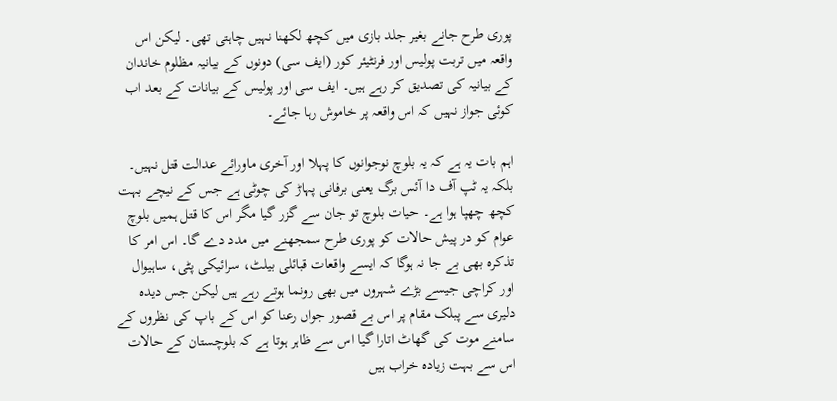پوری طرح جانے بغیر جلد بازی میں کچھ لکھنا نہیں چاہتی تھی۔ لیکن اس واقعہ میں تربت پولیس اور فرنٹیئر کور (ایف سی) دونوں کے بیانیہ مظلوم خاندان کے بیانیہ کی تصدیق کر رہے ہیں۔ ایف سی اور پولیس کے بیانات کے بعد اب کوئی جواز نہیں کہ اس واقعہ پر خاموش رہا جائے۔

اہم بات یہ ہے کہ یہ بلوچ نوجوانوں کا پہلا اور آخری ماورائے عدالت قتل نہیں۔ بلکہ یہ ٹپ آف دا آئس برگ یعنی برفانی پہاڑ کی چوٹی ہے جس کے نیچے بہت کچھ چھپا ہوا ہے۔ حیات بلوچ تو جان سے گزر گیا مگر اس کا قتل ہمیں بلوچ عوام کو در پیش حالات کو پوری طرح سمجھنے میں مدد دے گا۔ اس امر کا تذکرہ بھی بے جا نہ ہوگا کہ ایسے واقعات قبائلی بیلٹ، سرائیکی پٹی، ساہیوال اور کراچی جیسے بڑے شہروں میں بھی رونما ہوتے رہے ہیں لیکن جس دیدہ دلیری سے پبلک مقام پر اس بے قصور جواں رعنا کو اس کے باپ کی نظروں کے سامنے موت کی گھاٹ اتارا گیا اس سے ظاہر ہوتا ہے کہ بلوچستان کے حالات اس سے بہت زیادہ خراب ہیں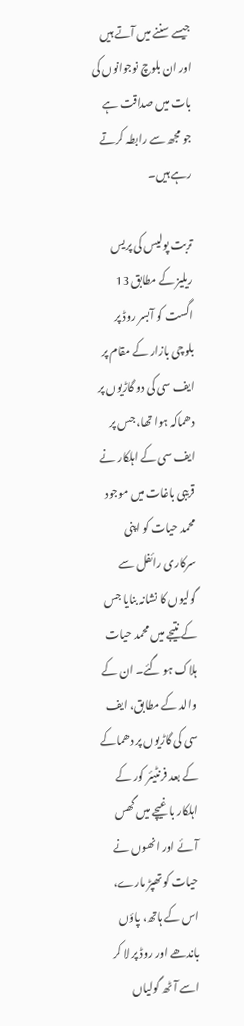جیسے سننے میں آتے ہیں اور ان بلوچ نوجوانوں کی بات میں صداقت ہے جو مجھ سے رابطہ کرتے رہے ہیں۔

تربت پولیس کی پریس ریلیز کے مطابق 13 اگست کو آبسر روڈ پر بلوچی بازار کے مقام پر ایف سی کی دو گاڑیوں پر دھماکہ ہوا تھا، جس پر ایف سی کے اہلکار نے قریبی باغات میں موجود محمد حیات کو اپنی سرکاری رائفل سے گولیوں کا نشانہ بنایا جس کے نتیجے میں محمد حیات ہلاک ہو گئے۔ ان کے والد کے مطابق، ایف سی کی گاڑیوں پر دھماکے کے بعد فرنٹیئر کور کے اہلکار باغیچے میں گھس آئے اور انھوں نے حیات کو تھپڑ مارے، اس کے ہاتھ، پاؤں باندھے اور روڈ پر لا کر اسے آٹھ گولیاں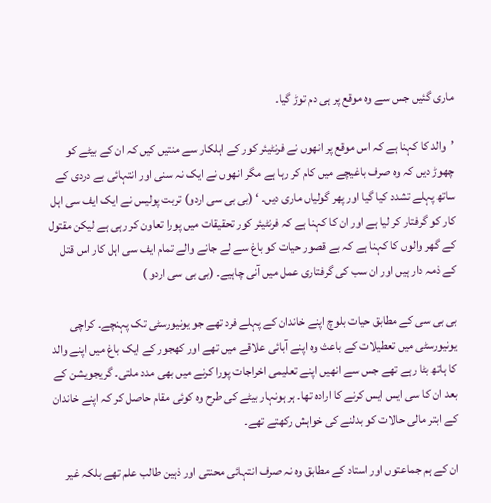ماری گئیں جس سے وہ موقع پر ہی دم توڑ گیا۔

’والد کا کہنا ہے کہ اس موقع پر انھوں نے فرنٹیئر کور کے اہلکار سے منتیں کیں کہ ان کے بیٹے کو چھوڑ دیں کہ وہ صرف باغیچے میں کام کر رہا ہے مگر انھوں نے ایک نہ سنی اور انتہائی بے دردی کے ساتھ پہلے تشدد کیا گیا اور پھر گولیاں ماری دیں۔ ‘ (بی بی سی اردو) تربت پولیس نے ایک ایف سی اہل کار کو گرفتار کر لیا ہے اور ان کا کہنا ہے کہ فرنٹیئر کور تحقیقات میں پورا تعاون کر رہی ہے لیکن مقتول کے گھر والوں کا کہنا ہے کہ بے قصور حیات کو باغ سے لے جانے والے تمام ایف سی اہل کار اس قتل کے ذمہ دار ہیں اور ان سب کی گرفتاری عمل میں آنی چاہیے۔ (بی بی سی اردو )

بی بی سی کے مطابق حیات بلوچ اپنے خاندان کے پہلے فرد تھے جو یونیورسٹی تک پہنچے۔ کراچی یونیورسٹی میں تعطیلات کے باعث وہ اپنے آبائی علاقے میں تھے اور کھجور کے ایک باغ میں اپنے والد کا ہاتھ بٹا رہے تھے جس سے انھیں اپنے تعلیمی اخراجات پورا کرنے میں بھی مدد ملتی۔ گریجویشن کے بعد ان کا سی ایس ایس کرنے کا ارادہ تھا۔ ہر ہونہار بیٹے کی طرح وہ کوئی مقام حاصل کر کہ اپنے خاندان کے ابتر مالی حالات کو بدلنے کی خواہش رکھتے تھے۔

ان کے ہم جماعتوں اور استاد کے مطابق وہ نہ صرف انتہائی محنتی اور ذہین طالب علم تھے بلکہ غیر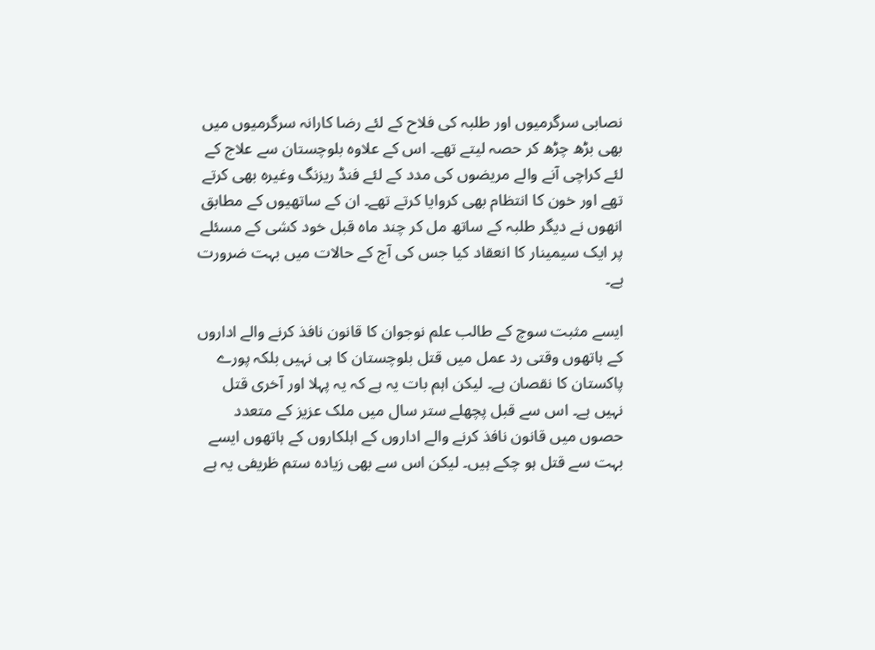نصابی سرگرمیوں اور طلبہ کی فلاح کے لئے رضا کارانہ سرگرمیوں میں بھی بڑھ چڑھ کر حصہ لیتے تھے۔ اس کے علاوہ بلوچستان سے علاج کے لئے کراچی آنے والے مریضوں کی مدد کے لئے فنڈ ریزنگ وغیرہ بھی کرتے تھے اور خون کا انتظام بھی کروایا کرتے تھے۔ ان کے ساتھیوں کے مطابق انھوں نے دیگر طلبہ کے ساتھ مل کر چند ماہ قبل خود کشی کے مسئلے پر ایک سیمینار کا انعقاد کیا جس کی آج کے حالات میں بہت ضرورت ہے۔

ایسے مثبت سوچ کے طالب علم نوجوان کا قانون نافذ کرنے والے اداروں کے ہاتھوں وقتی رد عمل میں قتل بلوچستان کا ہی نہیں بلکہ پورے پاکستان کا نقصان ہے۔ لیکن اہم بات یہ ہے کہ یہ پہلا اور آخری قتل نہیں ہے۔ اس سے قبل پچھلے ستر سال میں ملک عزیز کے متعدد حصوں میں قانون نافذ کرنے والے اداروں کے اہلکاروں کے ہاتھوں ایسے بہت سے قتل ہو چکے ہیں۔ لیکن اس سے بھی زیادہ ستم ظریفی یہ ہے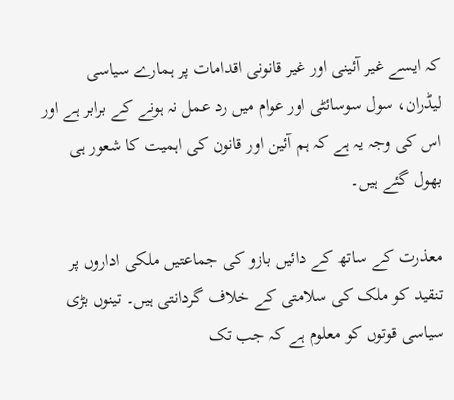کہ ایسے غیر آئینی اور غیر قانونی اقدامات پر ہمارے سیاسی لیڈران، سول سوسائٹی اور عوام میں رد عمل نہ ہونے کے برابر ہے اور اس کی وجہ یہ ہے کہ ہم آئین اور قانون کی اہمیت کا شعور ہی بھول گئے ہیں۔

معذرت کے ساتھ کے دائیں بازو کی جماعتیں ملکی اداروں پر تنقید کو ملک کی سلامتی کے خلاف گردانتی ہیں۔ تینوں بڑی سیاسی قوتوں کو معلوم ہے کہ جب تک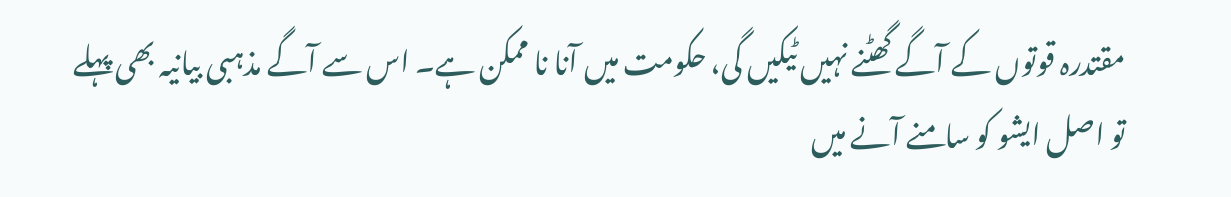مقتدرہ قوتوں کے آگے گھٹنے نہیں ٹیکیں گی، حکومت میں آنا نا ممکن ہے۔ اس سے آگے مذہبی بیانیہ بھی پہلے تو اصل ایشو کو سامنے آنے میں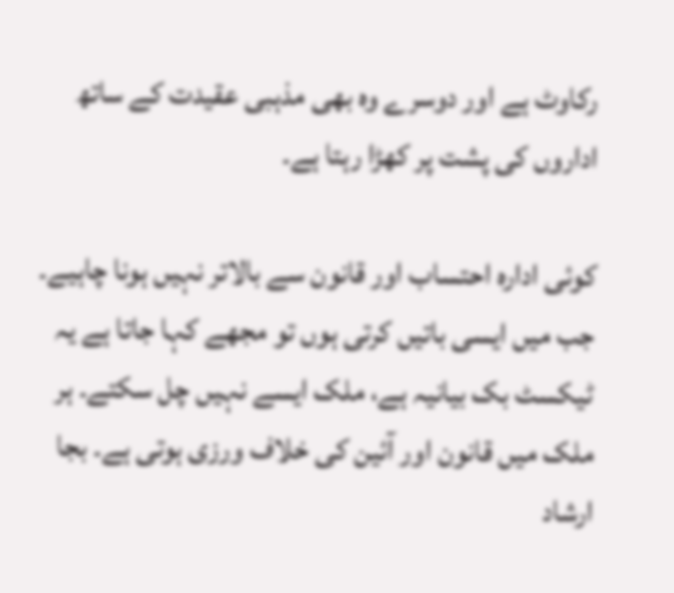رکاوٹ ہے اور دوسرے وہ بھی مذہبی عقیدت کے ساتھ اداروں کی پشت پر کھڑا رہتا ہے۔

کوئی ادارہ احتساب اور قانون سے بالاتر نہیں ہونا چاہیے۔ جب میں ایسی باتیں کرتی ہوں تو مجھے کہا جاتا ہے یہ ٹیکسٹ بک بیانیہ ہے، ملک ایسے نہیں چل سکتے۔ ہر ملک میں قانون اور آئین کی خلاف ورزی ہوتی ہے۔ بجا ارشاد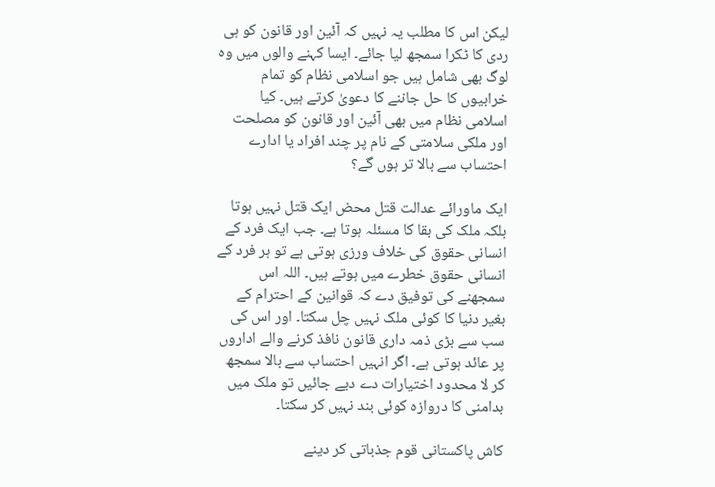لیکن اس کا مطلب یہ نہیں کہ آئین اور قانون کو ہی ردی کا ٹکرا سمجھ لیا جائے۔ ایسا کہنے والوں میں وہ لوگ بھی شامل ہیں جو اسلامی نظام کو تمام خرابیوں کا حل جاننے کا دعویٰ کرتے ہیں۔ کیا اسلامی نظام میں بھی آئین اور قانون کو مصلحت اور ملکی سلامتی کے نام پر چند افراد یا ادارے احتساب سے بالا تر ہوں گے؟

ایک ماورائے عدالت قتل محض ایک قتل نہیں ہوتا بلکہ ملک کی بقا کا مسئلہ ہوتا ہے۔ جب ایک فرد کے انسانی حقوق کی خلاف ورزی ہوتی ہے تو ہر فرد کے انسانی حقوق خطرے میں ہوتے ہیں۔ اللہ اس سمجھنے کی توفیق دے کہ قوانین کے احترام کے بغیر دنیا کا کوئی ملک نہیں چل سکتا۔ اور اس کی سب سے بڑی ذمہ داری قانون نافذ کرنے والے اداروں پر عائد ہوتی ہے۔ اگر انہیں احتساب سے بالا سمجھ کر لا محدود اختیارات دے دیے جائیں تو ملک میں بدامنی کا دروازہ کوئی بند نہیں کر سکتا۔

کاش پاکستانی قوم جذباتی کر دینے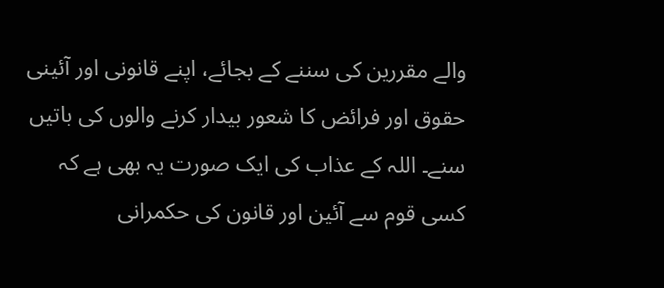والے مقررین کی سننے کے بجائے، اپنے قانونی اور آئینی حقوق اور فرائض کا شعور بیدار کرنے والوں کی باتیں سنے۔ اللہ کے عذاب کی ایک صورت یہ بھی ہے کہ کسی قوم سے آئین اور قانون کی حکمرانی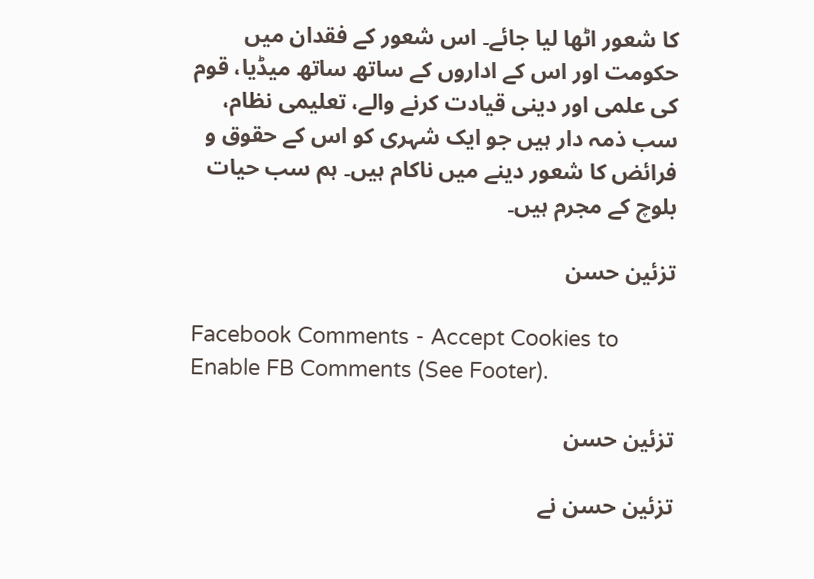کا شعور اٹھا لیا جائے۔ اس شعور کے فقدان میں حکومت اور اس کے اداروں کے ساتھ ساتھ میڈیا، قوم کی علمی اور دینی قیادت کرنے والے، تعلیمی نظام، سب ذمہ دار ہیں جو ایک شہری کو اس کے حقوق و فرائض کا شعور دینے میں ناکام ہیں۔ ہم سب حیات بلوچ کے مجرم ہیں۔

تزئین حسن

Facebook Comments - Accept Cookies to Enable FB Comments (See Footer).

تزئین حسن

تزئین حسن نے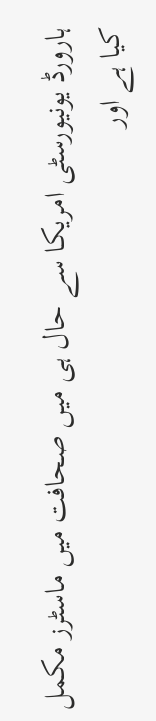ہارورڈ یونیورسٹی امریکا سے حال ہی میں صحافت میں ماسٹرز مکمل کیا ہے اور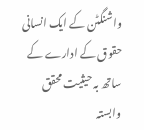واشنگٹن کے ایک انسانی حقوق کے ادارے کے ساتھ بہ حیثیت محقق وابستہ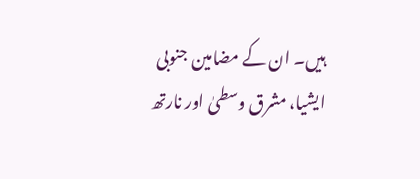ہیں۔ ان کے مضامین جنوبی ایشیا، مشرق وسطیٰ اور نارتھ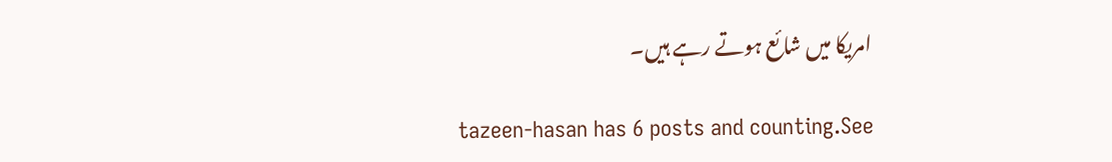امریکا میں شائع ہوتے رہے ہیں۔

tazeen-hasan has 6 posts and counting.See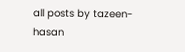all posts by tazeen-hasan